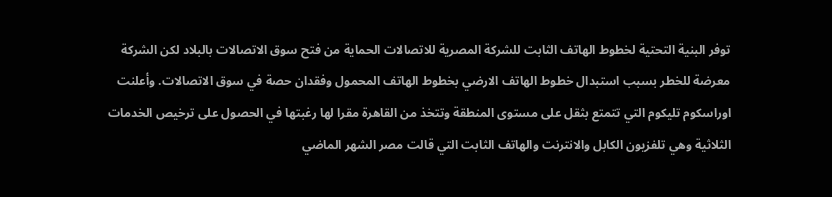توفر البنية التحتية لخطوط الهاتف الثابت للشركة المصرية للاتصالات الحماية من فتح سوق الاتصالات بالبلاد لكن الشركة معرضة للخطر بسبب استبدال خطوط الهاتف الارضي بخطوط الهاتف المحمول وفقدان حصة في سوق الاتصالات. وأعلنت اوراسكوم تليكوم التي تتمتع بثقل على مستوى المنطقة وتتخذ من القاهرة مقرا لها رغبتها في الحصول على ترخيص الخدمات الثلاثية وهي تلفزيون الكابل والانترنت والهاتف الثابت التي قالت مصر الشهر الماضي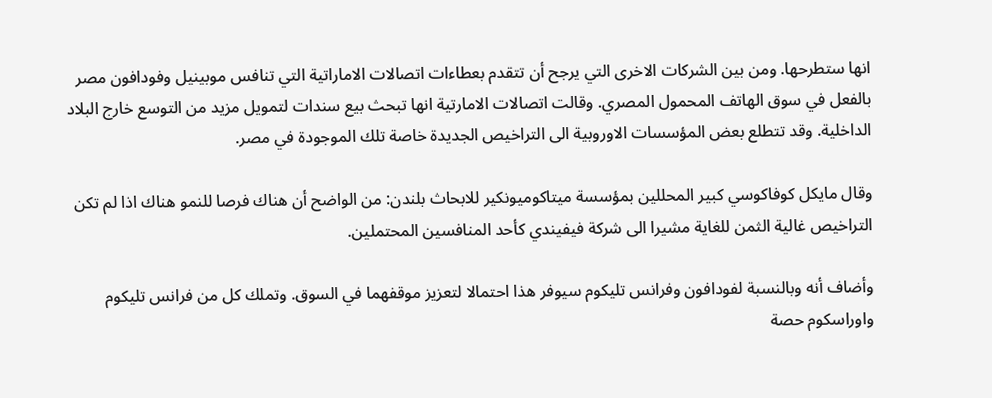انها ستطرحها. ومن بين الشركات الاخرى التي يرجح أن تتقدم بعطاءات اتصالات الاماراتية التي تنافس موبينيل وفودافون مصر بالفعل في سوق الهاتف المحمول المصري. وقالت اتصالات الامارتية انها تبحث بيع سندات لتمويل مزيد من التوسع خارج البلاد الداخلية. وقد تتطلع بعض المؤسسات الاوروبية الى التراخيص الجديدة خاصة تلك الموجودة في مصر.

وقال مايكل كوفاكوسي كبير المحللين بمؤسسة ميتاكوميونكير للابحاث بلندن: من الواضح أن هناك فرصا للنمو هناك اذا لم تكن التراخيص غالية الثمن للغاية مشيرا الى شركة فيفيندي كأحد المنافسين المحتملين.

وأضاف أنه وبالنسبة لفودافون وفرانس تليكوم سيوفر هذا احتمالا لتعزيز موقفهما في السوق. وتملك كل من فرانس تليكوم واوراسكوم حصة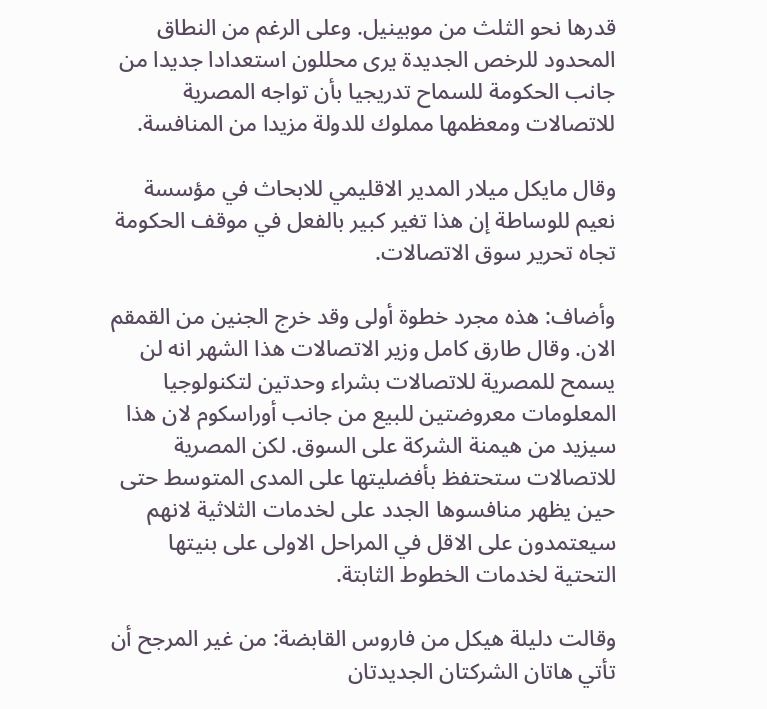قدرها نحو الثلث من موبينيل. وعلى الرغم من النطاق المحدود للرخص الجديدة يرى محللون استعدادا جديدا من جانب الحكومة للسماح تدريجيا بأن تواجه المصرية للاتصالات ومعظمها مملوك للدولة مزيدا من المنافسة.

وقال مايكل ميلار المدير الاقليمي للابحاث في مؤسسة نعيم للوساطة إن هذا تغير كبير بالفعل في موقف الحكومة تجاه تحرير سوق الاتصالات.

وأضاف: هذه مجرد خطوة أولى وقد خرج الجنين من القمقم الان. وقال طارق كامل وزير الاتصالات هذا الشهر انه لن يسمح للمصرية للاتصالات بشراء وحدتين لتكنولوجيا المعلومات معروضتين للبيع من جانب أوراسكوم لان هذا سيزيد من هيمنة الشركة على السوق. لكن المصرية للاتصالات ستحتفظ بأفضليتها على المدى المتوسط حتى حين يظهر منافسوها الجدد على لخدمات الثلاثية لانهم سيعتمدون على الاقل في المراحل الاولى على بنيتها التحتية لخدمات الخطوط الثابتة.

وقالت دليلة هيكل من فاروس القابضة: من غير المرجح أن تأتي هاتان الشركتان الجديدتان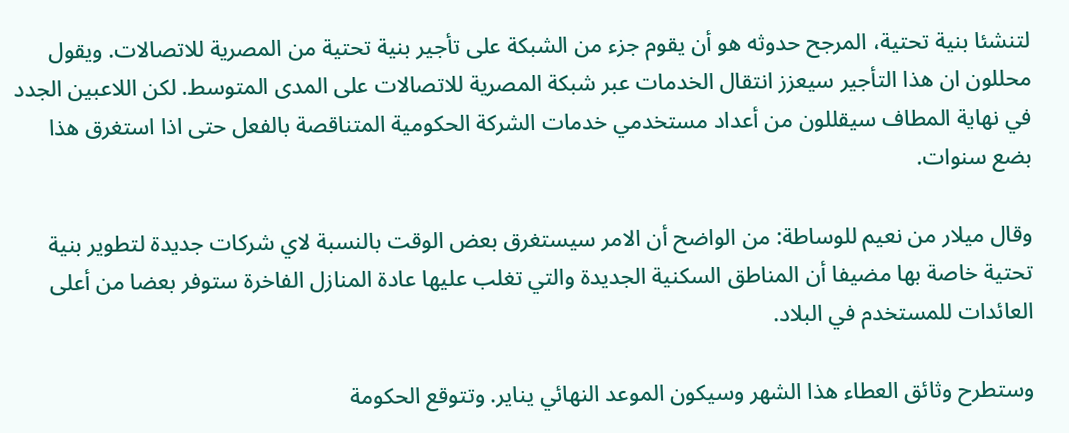لتنشئا بنية تحتية، المرجح حدوثه هو أن يقوم جزء من الشبكة على تأجير بنية تحتية من المصرية للاتصالات. ويقول محللون ان هذا التأجير سيعزز انتقال الخدمات عبر شبكة المصرية للاتصالات على المدى المتوسط. لكن اللاعبين الجدد في نهاية المطاف سيقللون من أعداد مستخدمي خدمات الشركة الحكومية المتناقصة بالفعل حتى اذا استغرق هذا بضع سنوات.

وقال ميلار من نعيم للوساطة: من الواضح أن الامر سيستغرق بعض الوقت بالنسبة لاي شركات جديدة لتطوير بنية تحتية خاصة بها مضيفا أن المناطق السكنية الجديدة والتي تغلب عليها عادة المنازل الفاخرة ستوفر بعضا من أعلى العائدات للمستخدم في البلاد.

وستطرح وثائق العطاء هذا الشهر وسيكون الموعد النهائي يناير. وتتوقع الحكومة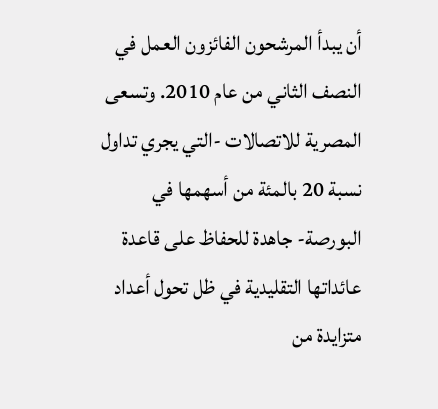أن يبدأ المرشحون الفائزون العمل في النصف الثاني من عام 2010. وتسعى المصرية للاتصالات -التي يجري تداول نسبة 20 بالمئة من أسهمها في البورصة- جاهدة للحفاظ على قاعدة عائداتها التقليدية في ظل تحول أعداد متزايدة من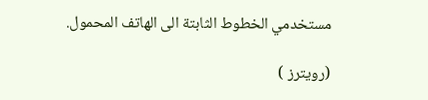مستخدمي الخطوط الثابتة الى الهاتف المحمول.

(رويترز )